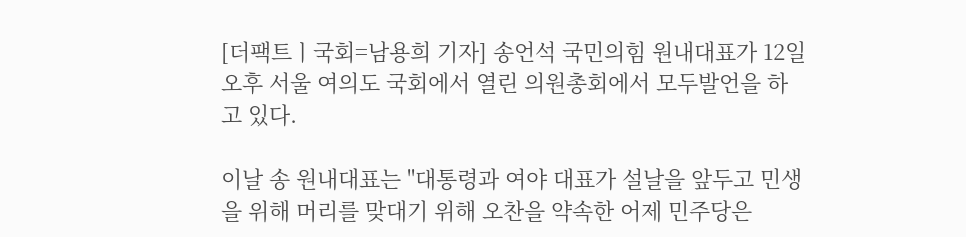[더팩트ㅣ국회=남용희 기자] 송언석 국민의힘 원내대표가 12일 오후 서울 여의도 국회에서 열린 의원총회에서 모두발언을 하고 있다.

이날 송 원내대표는 "대통령과 여야 대표가 설날을 앞두고 민생을 위해 머리를 맞대기 위해 오찬을 약속한 어제 민주당은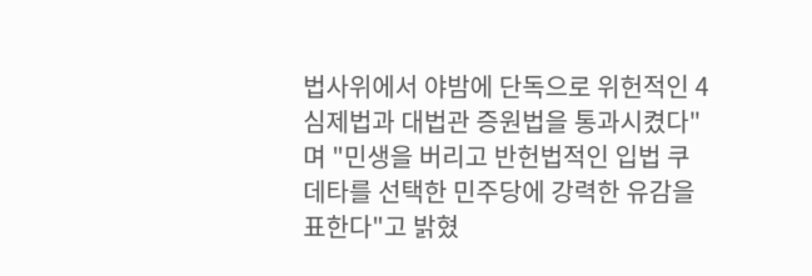법사위에서 야밤에 단독으로 위헌적인 4심제법과 대법관 증원법을 통과시켰다"며 "민생을 버리고 반헌법적인 입법 쿠데타를 선택한 민주당에 강력한 유감을 표한다"고 밝혔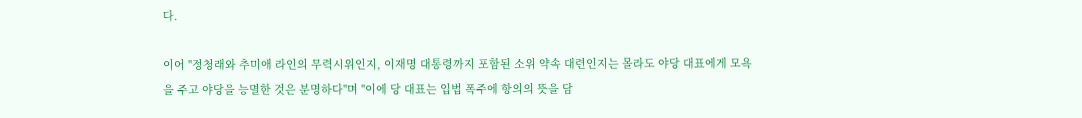다.

이어 "정청래와 추미애 라인의 무력시위인지, 이재명 대통령까지 포함된 소위 약속 대련인지는 몰라도 야당 대표에게 모욕을 주고 야당을 능멸한 것은 분명하다"며 "이에 당 대표는 입법 폭주에 항의의 뜻을 담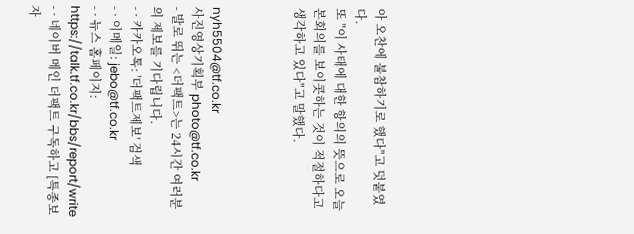아 오찬에 불참하기로 했다"고 덧붙였다.
또 "이 사태에 대한 항의의 뜻으로 오늘 본회의를 보이콧하는 것이 적절하다고 생각하고 있다"고 말했다.



nyh5504@tf.co.kr
사진영상기획부 photo@tf.co.kr
- 발로 뛰는 <더팩트>는 24시간 여러분의 제보를 기다립니다.
- · 카카오톡: '더팩트제보' 검색
- · 이메일: jebo@tf.co.kr
- · 뉴스 홈페이지: https://talk.tf.co.kr/bbs/report/write
- · 네이버 메인 더팩트 구독하고 [특종보자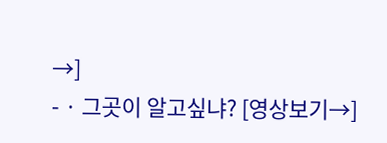→]
- · 그곳이 알고싶냐? [영상보기→]